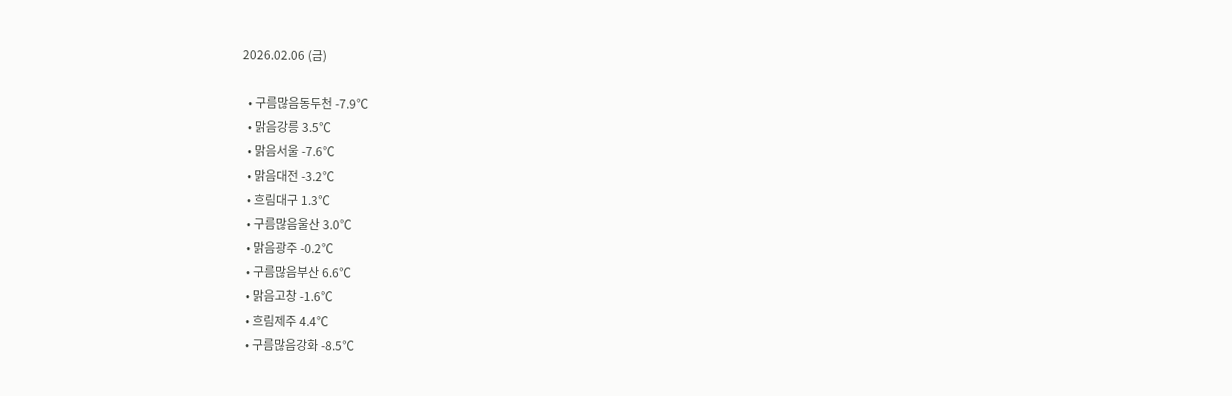2026.02.06 (금)

  • 구름많음동두천 -7.9℃
  • 맑음강릉 3.5℃
  • 맑음서울 -7.6℃
  • 맑음대전 -3.2℃
  • 흐림대구 1.3℃
  • 구름많음울산 3.0℃
  • 맑음광주 -0.2℃
  • 구름많음부산 6.6℃
  • 맑음고창 -1.6℃
  • 흐림제주 4.4℃
  • 구름많음강화 -8.5℃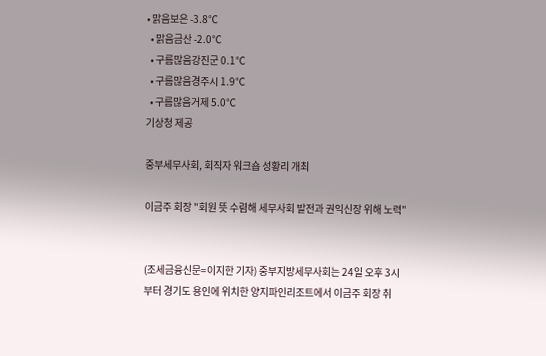• 맑음보은 -3.8℃
  • 맑음금산 -2.0℃
  • 구름많음강진군 0.1℃
  • 구름많음경주시 1.9℃
  • 구름많음거제 5.0℃
기상청 제공

중부세무사회, 회직자 워크숍 성황리 개최

이금주 회장 "회원 뜻 수렴해 세무사회 발전과 권익신장 위해 노력"


(조세금융신문=이지한 기자) 중부지방세무사회는 24일 오후 3시부터 경기도 용인에 위치한 양지파인리조트에서 이금주 회장 취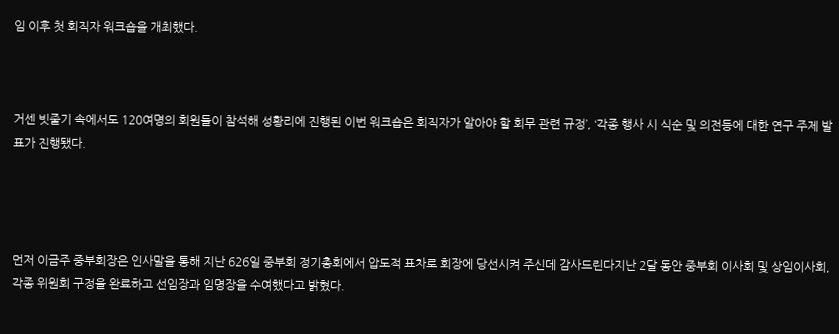임 이후 첫 회직자 워크숍을 개최했다.



거센 빗줄기 속에서도 120여명의 회원들이 참석해 성황리에 진행된 이번 워크숍은 회직자가 알아야 할 회무 관련 규정’, ‘각종 행사 시 식순 및 의전등에 대한 연구 주제 발표가 진행됐다.




먼저 이금주 중부회장은 인사말을 통해 지난 626일 중부회 정기총회에서 압도적 표차로 회장에 당선시켜 주신데 감사드린다지난 2달 동안 중부회 이사회 및 상임이사회, 각종 위원회 구정을 완료하고 선임장과 임명장을 수여했다고 밝혔다.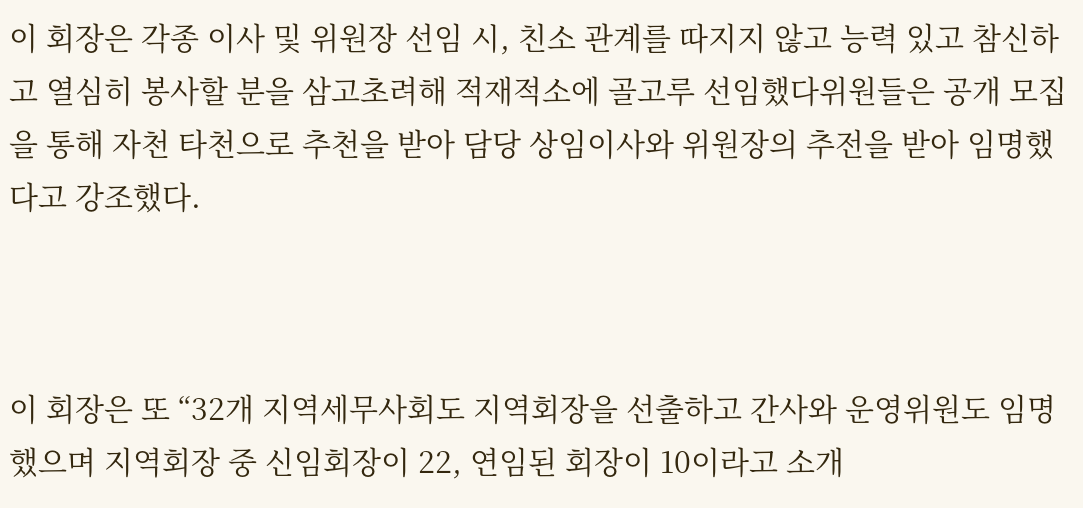이 회장은 각종 이사 및 위원장 선임 시, 친소 관계를 따지지 않고 능력 있고 참신하고 열심히 봉사할 분을 삼고초려해 적재적소에 골고루 선임했다위원들은 공개 모집을 통해 자천 타천으로 추천을 받아 담당 상임이사와 위원장의 추전을 받아 임명했다고 강조했다.



이 회장은 또 “32개 지역세무사회도 지역회장을 선출하고 간사와 운영위원도 임명했으며 지역회장 중 신임회장이 22, 연임된 회장이 10이라고 소개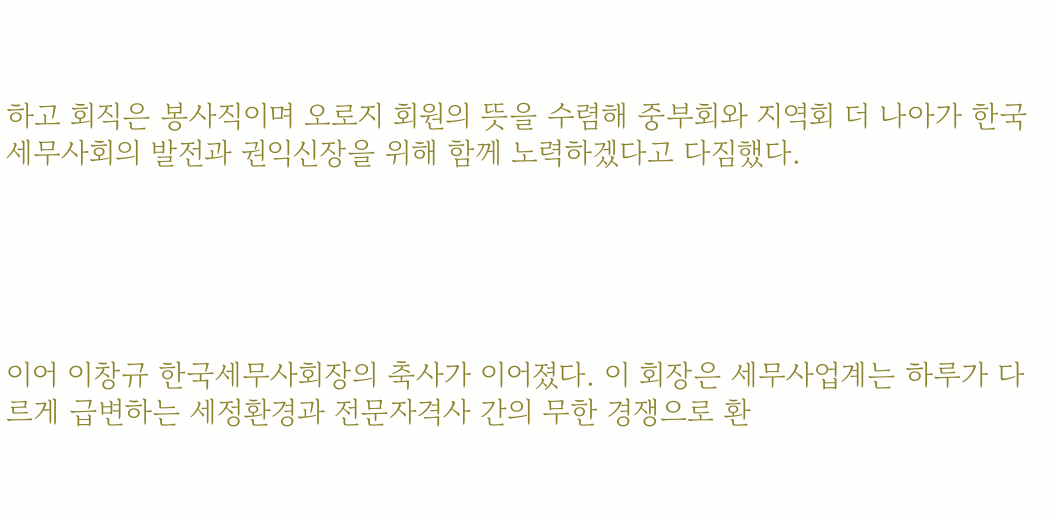하고 회직은 봉사직이며 오로지 회원의 뜻을 수렴해 중부회와 지역회 더 나아가 한국세무사회의 발전과 권익신장을 위해 함께 노력하겠다고 다짐했다.





이어 이창규 한국세무사회장의 축사가 이어졌다. 이 회장은 세무사업계는 하루가 다르게 급변하는 세정환경과 전문자격사 간의 무한 경쟁으로 환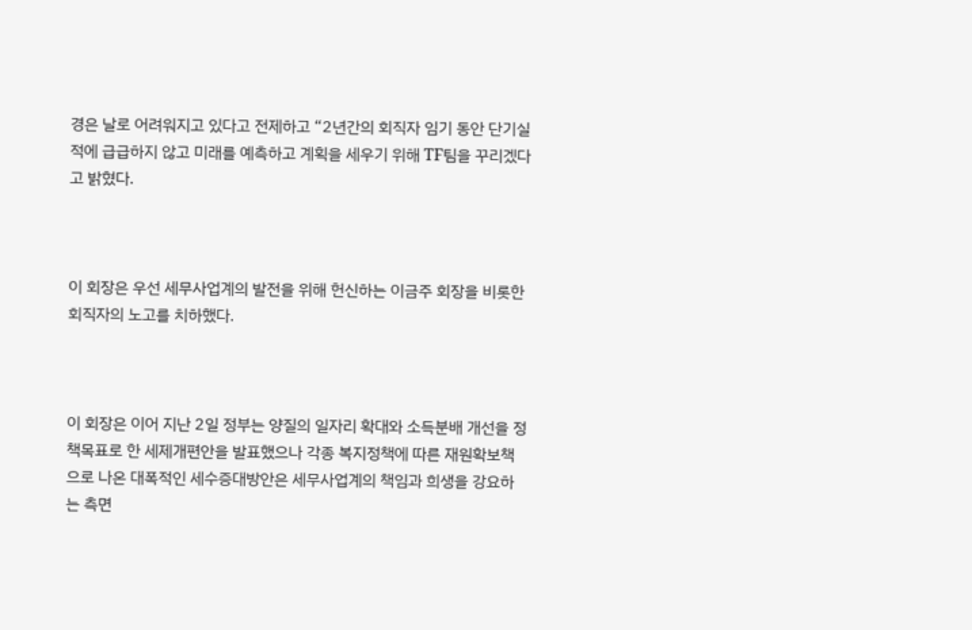경은 날로 어려워지고 있다고 전제하고 “2년간의 회직자 임기 동안 단기실적에 급급하지 않고 미래를 예측하고 계획을 세우기 위해 TF팀을 꾸리겠다고 밝혔다.



이 회장은 우선 세무사업계의 발전을 위해 헌신하는 이금주 회장을 비롯한 회직자의 노고를 치하했다.



이 회장은 이어 지난 2일 정부는 양질의 일자리 확대와 소득분배 개선을 정책목표로 한 세제개편안을 발표했으나 각종 복지정책에 따른 재원확보책으로 나온 대폭적인 세수증대방안은 세무사업계의 책임과 희생을 강요하는 측면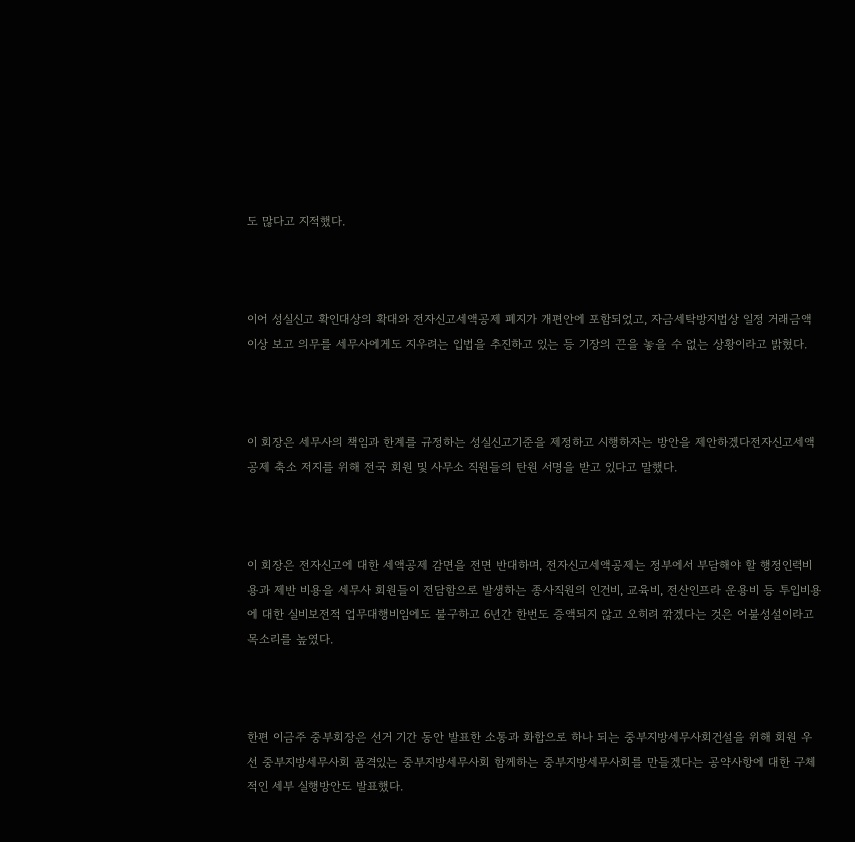도 많다고 지적했다.



이어 성실신고 확인대상의 확대와 전자신고세액공제 폐지가 개편안에 포함되었고, 자금세탁방지법상 일정 거래금액 이상 보고 의무를 세무사에게도 지우려는 입법을 추진하고 있는 등 기장의 끈을 놓을 수 없는 상황이라고 밝혔다.



이 회장은 세무사의 책임과 한계를 규정하는 성실신고기준을 제정하고 시행하자는 방안을 제안하겠다전자신고세액공제 축소 저지를 위해 전국 회원 및 사무소 직원들의 탄원 서명을 받고 있다고 말했다.



이 회장은 전자신고에 대한 세액공제 감면을 전면 반대하며, 전자신고세액공제는 정부에서 부담해야 할 행정인력비용과 제반 비용을 세무사 회원들이 전담함으로 발생하는 종사직원의 인건비, 교육비, 전산인프라 운용비 등 투입비용에 대한 실비보전적 업무대행비임에도 불구하고 6년간 한번도 증액되지 않고 오히려 깎겠다는 것은 어불성설이라고 목소리를 높였다.



한편 이금주 중부회장은 선거 기간 동안 발표한 소통과 화합으로 하나 되는 중부지방세무사회건설을 위해 회원 우선 중부지방세무사회 품격있는 중부지방세무사회 함께하는 중부지방세무사회를 만들겠다는 공약사항에 대한 구체적인 세부 실행방안도 발표했다.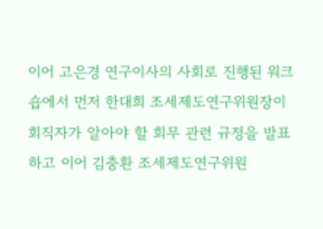이어 고은경 연구이사의 사회로 진행된 워크숍에서 먼저 한대희 조세제도연구위원장이 회직자가 알아야 할 회무 관련 규정을 발표하고 이어 김충환 조세제도연구위원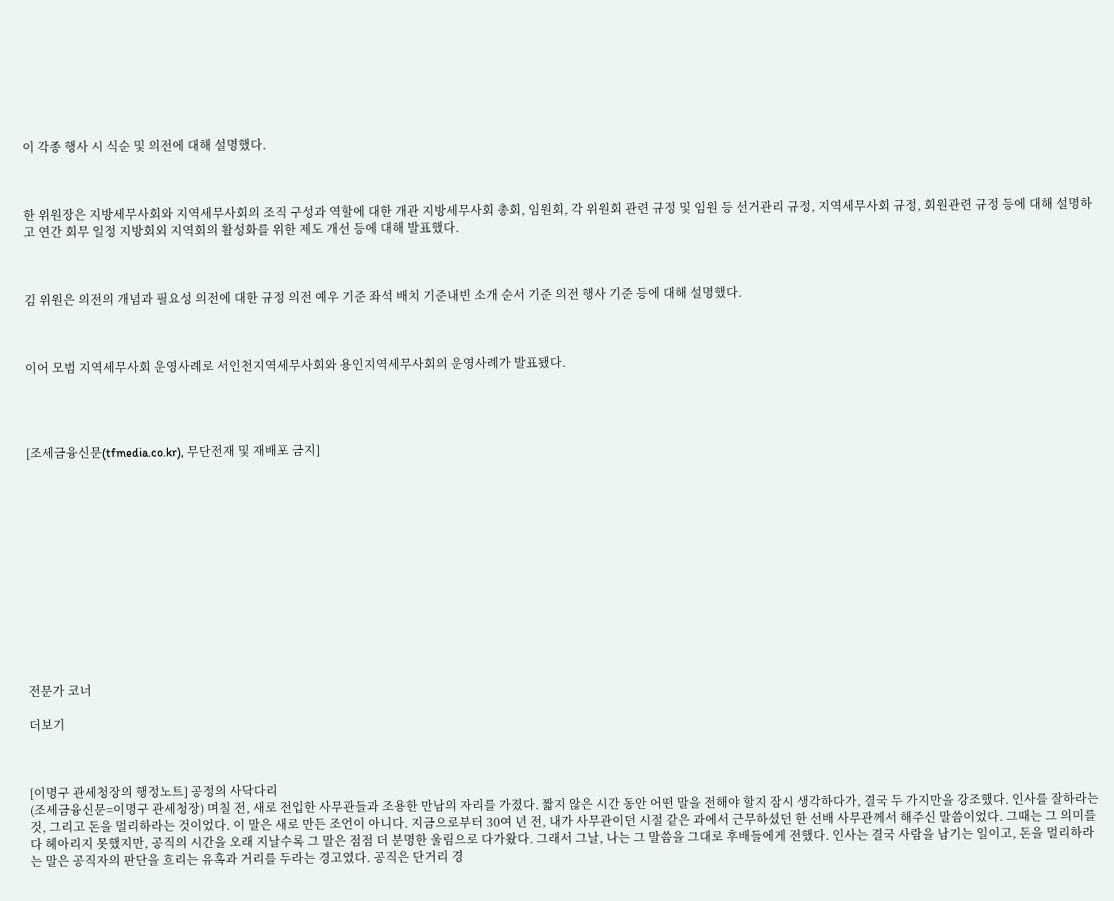이 각종 행사 시 식순 및 의전에 대해 설명했다.



한 위원장은 지방세무사회와 지역세무사회의 조직 구성과 역할에 대한 개관 지방세무사회 총회, 임원회, 각 위원회 관련 규정 및 임원 등 선거관리 규정, 지역세무사회 규정, 회원관련 규정 등에 대해 설명하고 연간 회무 일정 지방회외 지역회의 활성화를 위한 제도 개선 등에 대해 발표했다.



김 위원은 의전의 개념과 필요성 의전에 대한 규정 의전 예우 기준 좌석 배치 기준내빈 소개 순서 기준 의전 행사 기준 등에 대해 설명했다.



이어 모범 지역세무사회 운영사례로 서인천지역세무사회와 용인지역세무사회의 운영사례가 발표됐다.




[조세금융신문(tfmedia.co.kr), 무단전재 및 재배포 금지]













전문가 코너

더보기



[이명구 관세청장의 행정노트] 공정의 사닥다리
(조세금융신문=이명구 관세청장) 며칠 전, 새로 전입한 사무관들과 조용한 만남의 자리를 가졌다. 짧지 않은 시간 동안 어떤 말을 전해야 할지 잠시 생각하다가, 결국 두 가지만을 강조했다. 인사를 잘하라는 것, 그리고 돈을 멀리하라는 것이었다. 이 말은 새로 만든 조언이 아니다. 지금으로부터 30여 년 전, 내가 사무관이던 시절 같은 과에서 근무하셨던 한 선배 사무관께서 해주신 말씀이었다. 그때는 그 의미를 다 헤아리지 못했지만, 공직의 시간을 오래 지날수록 그 말은 점점 더 분명한 울림으로 다가왔다. 그래서 그날, 나는 그 말씀을 그대로 후배들에게 전했다. 인사는 결국 사람을 남기는 일이고, 돈을 멀리하라는 말은 공직자의 판단을 흐리는 유혹과 거리를 두라는 경고였다. 공직은 단거리 경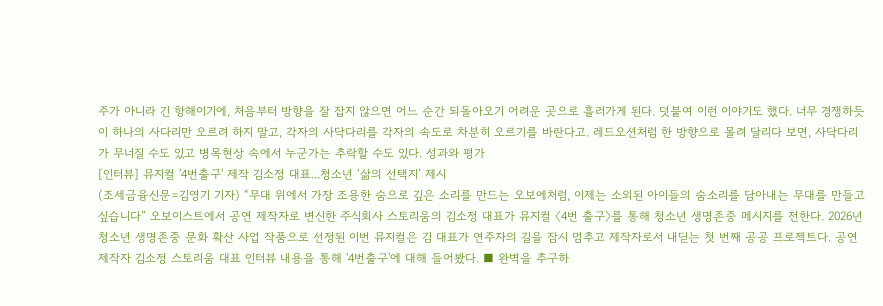주가 아니라 긴 항해이기에, 처음부터 방향을 잘 잡지 않으면 어느 순간 되돌아오기 어려운 곳으로 흘러가게 된다. 덧붙여 이런 이야기도 했다. 너무 경쟁하듯이 하나의 사다리만 오르려 하지 말고, 각자의 사닥다리를 각자의 속도로 차분히 오르기를 바란다고. 레드오션처럼 한 방향으로 몰려 달리다 보면, 사닥다리가 무너질 수도 있고 병목현상 속에서 누군가는 추락할 수도 있다. 성과와 평가
[인터뷰] 뮤지컬 '4번출구' 제작 김소정 대표...청소년 ‘삶의 선택지’ 제시
(조세금융신문=김영기 기자) “무대 위에서 가장 조용한 숨으로 깊은 소리를 만드는 오보에처럼, 이제는 소외된 아이들의 숨소리를 담아내는 무대를 만들고 싶습니다” 오보이스트에서 공연 제작자로 변신한 주식회사 스토리움의 김소정 대표가 뮤지컬 〈4번 출구〉를 통해 청소년 생명존중 메시지를 전한다. 2026년 청소년 생명존중 문화 확산 사업 작품으로 선정된 이번 뮤지컬은 김 대표가 연주자의 길을 잠시 멈추고 제작자로서 내딛는 첫 번째 공공 프로젝트다. 공연 제작자 김소정 스토리움 대표 인터뷰 내용을 통해 '4번출구'에 대해 들어봤다. ■ 완벽을 추구하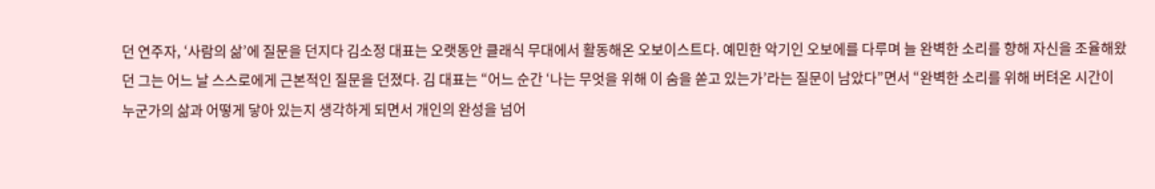던 연주자, ‘사람의 삶’에 질문을 던지다 김소정 대표는 오랫동안 클래식 무대에서 활동해온 오보이스트다. 예민한 악기인 오보에를 다루며 늘 완벽한 소리를 향해 자신을 조율해왔던 그는 어느 날 스스로에게 근본적인 질문을 던졌다. 김 대표는 “어느 순간 ‘나는 무엇을 위해 이 숨을 쏟고 있는가’라는 질문이 남았다”면서 “완벽한 소리를 위해 버텨온 시간이 누군가의 삶과 어떻게 닿아 있는지 생각하게 되면서 개인의 완성을 넘어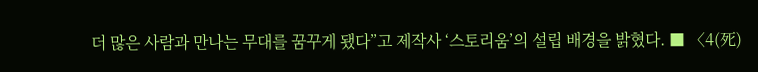더 많은 사람과 만나는 무대를 꿈꾸게 됐다”고 제작사 ‘스토리움’의 설립 배경을 밝혔다. ■ 〈4(死)